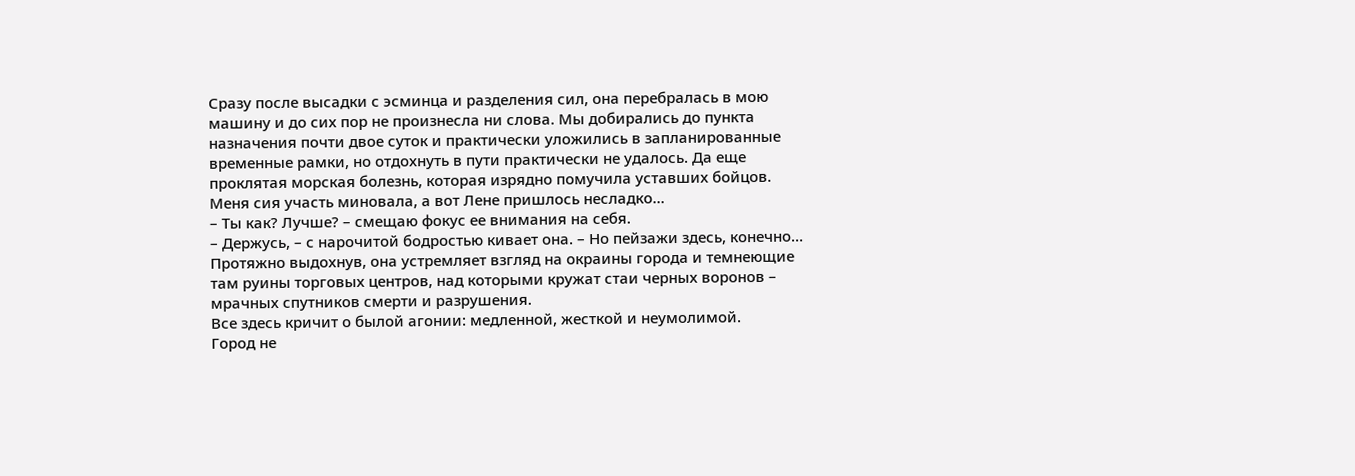Сразу после высадки с эсминца и разделения сил, она перебралась в мою машину и до сих пор не произнесла ни слова. Мы добирались до пункта назначения почти двое суток и практически уложились в запланированные временные рамки, но отдохнуть в пути практически не удалось. Да еще проклятая морская болезнь, которая изрядно помучила уставших бойцов. Меня сия участь миновала, а вот Лене пришлось несладко…
– Ты как? Лучше? – смещаю фокус ее внимания на себя.
– Держусь, – с нарочитой бодростью кивает она. – Но пейзажи здесь, конечно…
Протяжно выдохнув, она устремляет взгляд на окраины города и темнеющие там руины торговых центров, над которыми кружат стаи черных воронов – мрачных спутников смерти и разрушения.
Все здесь кричит о былой агонии: медленной, жесткой и неумолимой.
Город не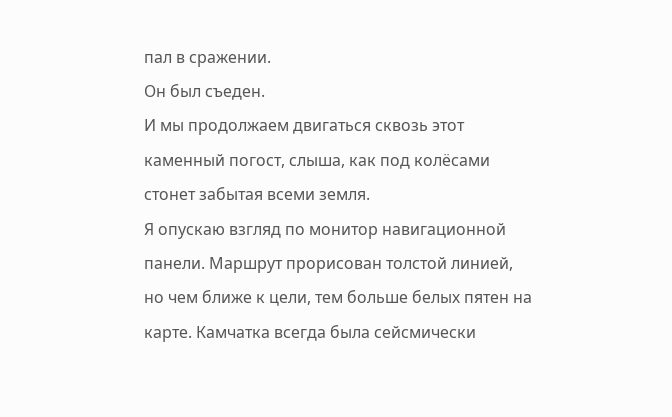пал в сражении.
Он был съеден.
И мы продолжаем двигаться сквозь этот каменный погост, слыша, как под колёсами стонет забытая всеми земля.
Я опускаю взгляд по монитор навигационной панели. Маршрут прорисован толстой линией, но чем ближе к цели, тем больше белых пятен на карте. Камчатка всегда была сейсмически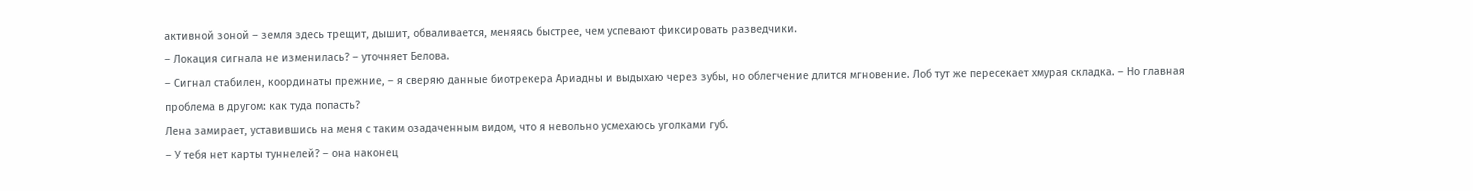активной зоной – земля здесь трещит, дышит, обваливается, меняясь быстрее, чем успевают фиксировать разведчики.
– Локация сигнала не изменилась? – уточняет Белова.
– Сигнал стабилен, координаты прежние, – я сверяю данные биотрекера Ариадны и выдыхаю через зубы, но облегчение длится мгновение. Лоб тут же пересекает хмурая складка. – Но главная проблема в другом: как туда попасть?
Лена замирает, уставившись на меня с таким озадаченным видом, что я невольно усмехаюсь уголками губ.
– У тебя нет карты туннелей? – она наконец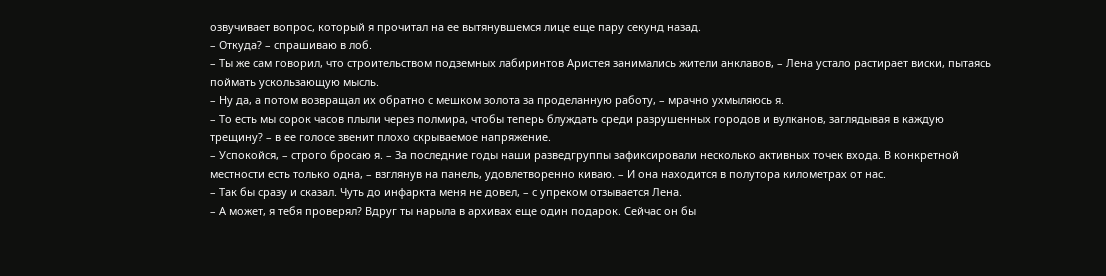озвучивает вопрос, который я прочитал на ее вытянувшемся лице еще пару секунд назад.
– Откуда? – спрашиваю в лоб.
– Ты же сам говорил, что строительством подземных лабиринтов Аристея занимались жители анклавов, – Лена устало растирает виски, пытаясь поймать ускользающую мысль.
– Ну да, а потом возвращал их обратно с мешком золота за проделанную работу, – мрачно ухмыляюсь я.
– То есть мы сорок часов плыли через полмира, чтобы теперь блуждать среди разрушенных городов и вулканов, заглядывая в каждую трещину? – в ее голосе звенит плохо скрываемое напряжение.
– Успокойся, – строго бросаю я. – За последние годы наши разведгруппы зафиксировали несколько активных точек входа. В конкретной местности есть только одна, – взглянув на панель, удовлетворенно киваю. – И она находится в полутора километрах от нас.
– Так бы сразу и сказал. Чуть до инфаркта меня не довел, – с упреком отзывается Лена.
– А может, я тебя проверял? Вдруг ты нарыла в архивах еще один подарок. Сейчас он бы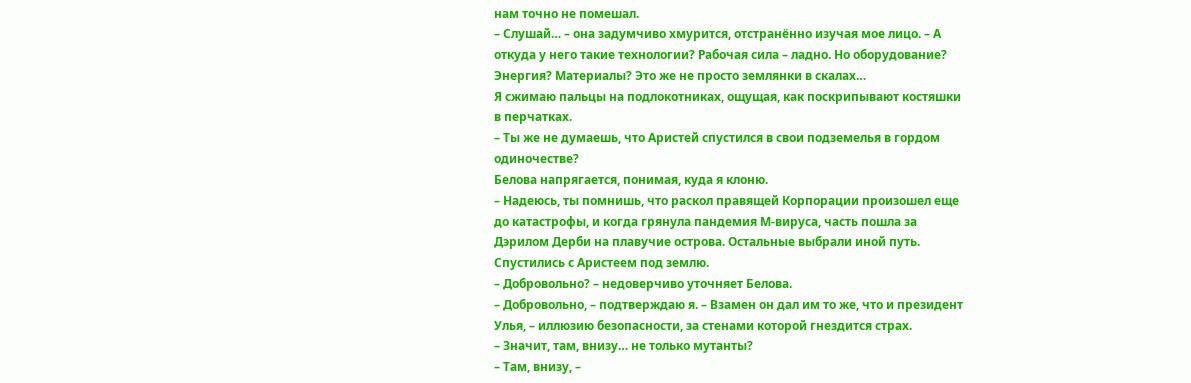нам точно не помешал.
– Слушай… – она задумчиво хмурится, отстранённо изучая мое лицо. – А откуда у него такие технологии? Рабочая сила – ладно. Но оборудование? Энергия? Материалы? Это же не просто землянки в скалах…
Я сжимаю пальцы на подлокотниках, ощущая, как поскрипывают костяшки в перчатках.
– Ты же не думаешь, что Аристей спустился в свои подземелья в гордом одиночестве?
Белова напрягается, понимая, куда я клоню.
– Надеюсь, ты помнишь, что раскол правящей Корпорации произошел еще до катастрофы, и когда грянула пандемия М-вируса, часть пошла за Дэрилом Дерби на плавучие острова. Остальные выбрали иной путь. Спустились с Аристеем под землю.
– Добровольно? – недоверчиво уточняет Белова.
– Добровольно, – подтверждаю я. – Взамен он дал им то же, что и президент Улья, – иллюзию безопасности, за стенами которой гнездится страх.
– Значит, там, внизу… не только мутанты?
– Там, внизу, –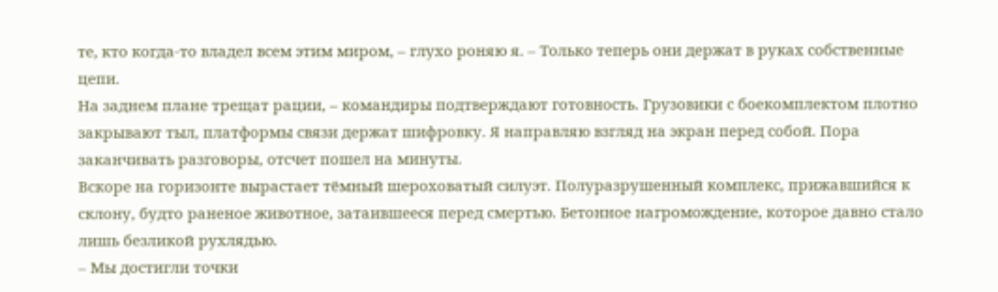те, кто когда-то владел всем этим миром, – глухо роняю я. – Только теперь они держат в руках собственные цепи.
На заднем плане трещат рации, – командиры подтверждают готовность. Грузовики с боекомплектом плотно закрывают тыл, платформы связи держат шифровку. Я направляю взгляд на экран перед собой. Пора заканчивать разговоры, отсчет пошел на минуты.
Вскоре на горизонте вырастает тёмный шероховатый силуэт. Полуразрушенный комплекс, прижавшийся к склону, будто раненое животное, затаившееся перед смертью. Бетонное нагромождение, которое давно стало лишь безликой рухлядью.
– Мы достигли точки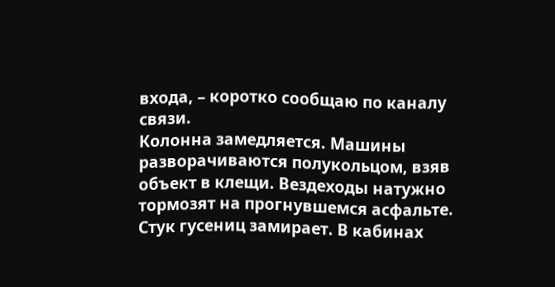входа, – коротко сообщаю по каналу связи.
Колонна замедляется. Машины разворачиваются полукольцом, взяв объект в клещи. Вездеходы натужно тормозят на прогнувшемся асфальте. Стук гусениц замирает. В кабинах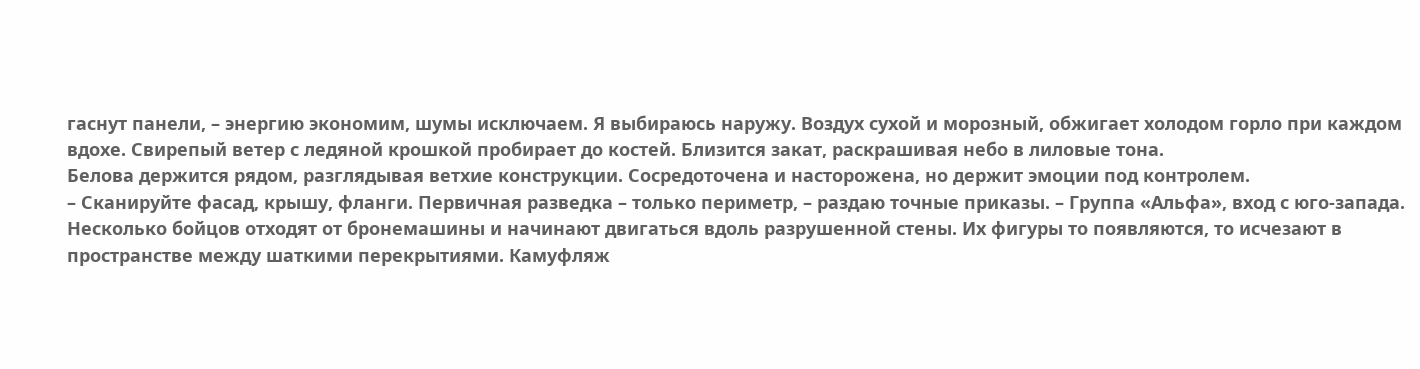гаснут панели, – энергию экономим, шумы исключаем. Я выбираюсь наружу. Воздух сухой и морозный, обжигает холодом горло при каждом вдохе. Свирепый ветер с ледяной крошкой пробирает до костей. Близится закат, раскрашивая небо в лиловые тона.
Белова держится рядом, разглядывая ветхие конструкции. Сосредоточена и насторожена, но держит эмоции под контролем.
– Сканируйте фасад, крышу, фланги. Первичная разведка – только периметр, – раздаю точные приказы. – Группа «Альфа», вход с юго-запада.
Несколько бойцов отходят от бронемашины и начинают двигаться вдоль разрушенной стены. Их фигуры то появляются, то исчезают в пространстве между шаткими перекрытиями. Камуфляж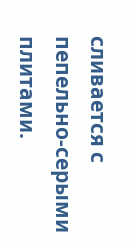сливается с пепельно-серыми плитами.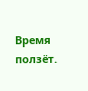Время ползёт.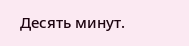Десять минут.